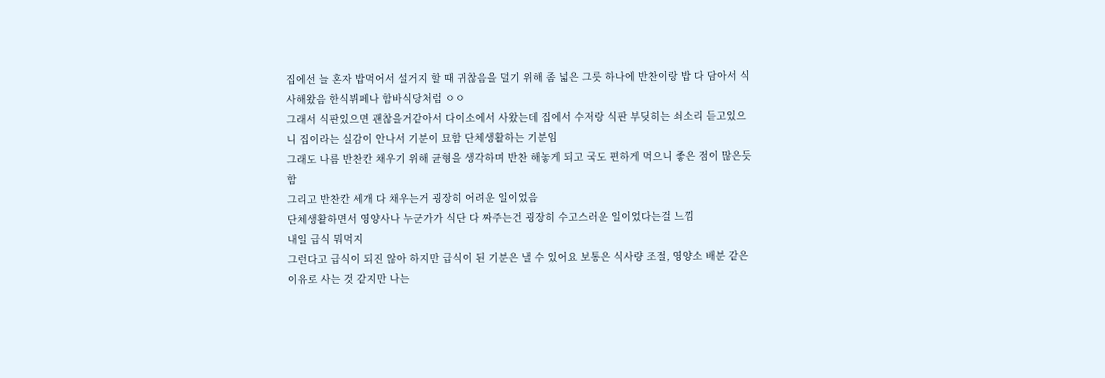집에선 늘 혼자 밥먹어서 설거지 할 때 귀찮음을 덜기 위해 좀 넓은 그릇 하나에 반찬이랑 밥 다 담아서 식사해왔음 한식뷔페나 함바식당처럼 ㅇㅇ
그래서 식판있으면 괜찮을거같아서 다이소에서 사왔는데 집에서 수저랑 식판 부딪히는 쇠소리 듣고있으니 집이라는 실감이 안나서 기분이 묘함 단체생활하는 기분임
그래도 나름 반찬칸 채우기 위해 균형을 생각하며 반찬 해놓게 되고 국도 편하게 먹으니 좋은 점이 많은듯함
그리고 반찬칸 세개 다 채우는거 굉장히 어려운 일이었음
단체생활하면서 영양사나 누군가가 식단 다 짜주는건 굉장히 수고스러운 일이었다는걸 느낌
내일 급식 뭐먹지
그런다고 급식이 되진 않아 하지만 급식이 된 기분은 낼 수 있어요 보통은 식사량 조절, 영양소 배분 같은 이유로 사는 것 같지만 나는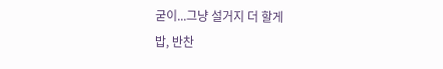굳이...그냥 설거지 더 할게
밥, 반찬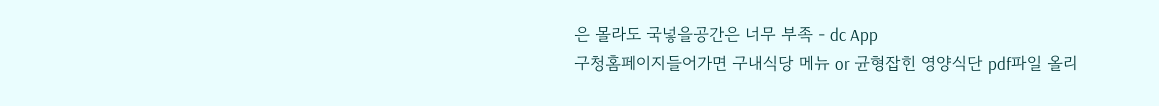은 몰라도 국넣을공간은 너무 부족 - dc App
구청홈페이지들어가면 구내식당 메뉴 or 균형잡힌 영양식단 pdf파일 올리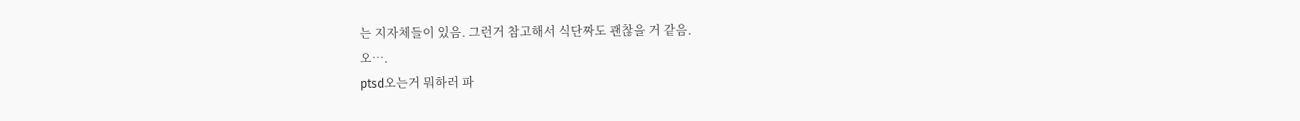는 지자체들이 있음. 그런거 참고해서 식단짜도 괜찮을 거 같음.
오….
ptsd오는거 뭐하러 파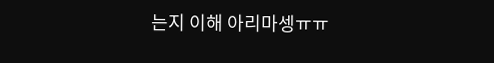는지 이해 아리마셍ㅠㅠ